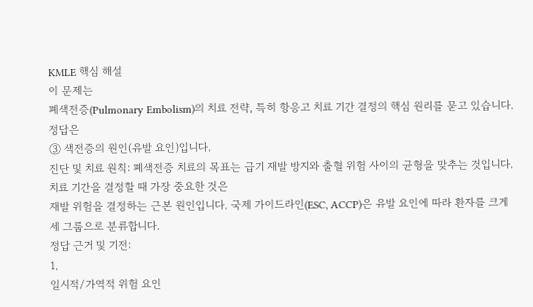KMLE 핵심 해설
이 문제는
폐색전증(Pulmonary Embolism)의 치료 전략, 특히 항응고 치료 기간 결정의 핵심 원리를 묻고 있습니다. 정답은
③ 색전증의 원인(유발 요인)입니다.
진단 및 치료 원칙: 폐색전증 치료의 목표는 급기 재발 방지와 출혈 위험 사이의 균형을 맞추는 것입니다. 치료 기간을 결정할 때 가장 중요한 것은
재발 위험을 결정하는 근본 원인입니다. 국제 가이드라인(ESC, ACCP)은 유발 요인에 따라 환자를 크게 세 그룹으로 분류합니다.
정답 근거 및 기전:
1.
일시적/가역적 위험 요인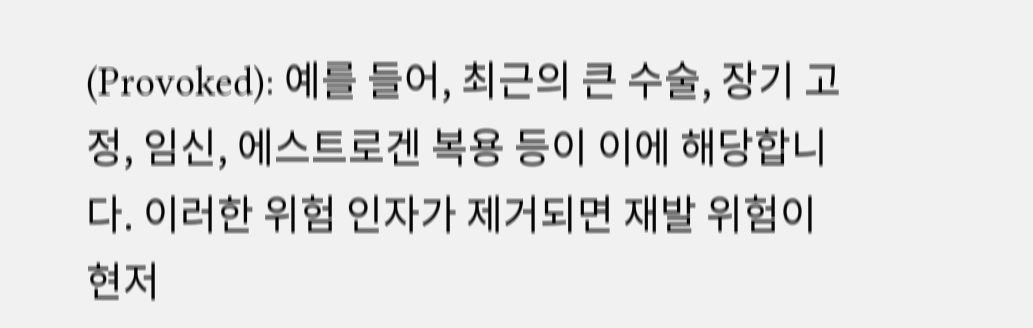(Provoked): 예를 들어, 최근의 큰 수술, 장기 고정, 임신, 에스트로겐 복용 등이 이에 해당합니다. 이러한 위험 인자가 제거되면 재발 위험이 현저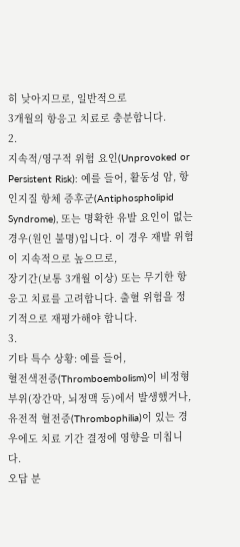히 낮아지므로, 일반적으로
3개월의 항응고 치료로 충분합니다.
2.
지속적/영구적 위험 요인(Unprovoked or Persistent Risk): 예를 들어, 활동성 암, 항인지질 항체 증후군(Antiphospholipid Syndrome), 또는 명확한 유발 요인이 없는 경우(원인 불명)입니다. 이 경우 재발 위험이 지속적으로 높으므로,
장기간(보통 3개월 이상) 또는 무기한 항응고 치료를 고려합니다. 출혈 위험을 정기적으로 재평가해야 합니다.
3.
기타 특수 상황: 예를 들어,
혈전색전증(Thromboembolism)이 비정형 부위(장간막, 뇌정맥 등)에서 발생했거나, 유전적 혈전증(Thrombophilia)이 있는 경우에도 치료 기간 결정에 영향을 미칩니다.
오답 분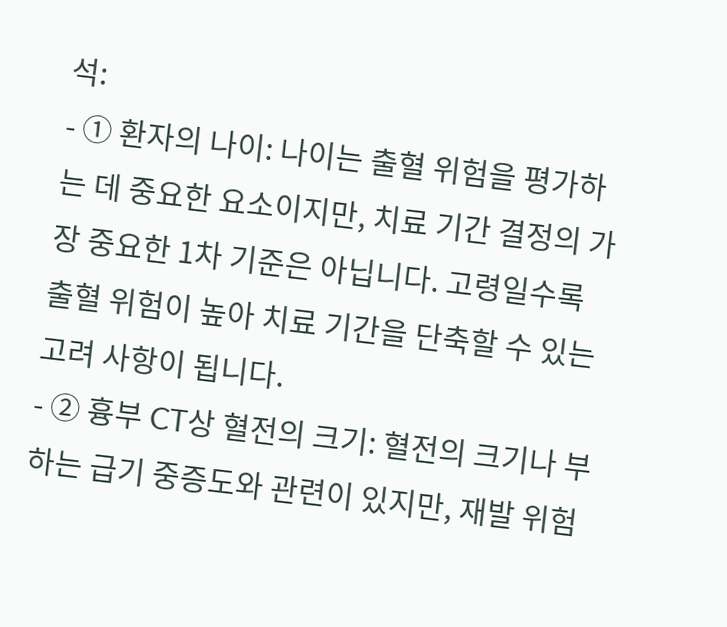석:
- ① 환자의 나이: 나이는 출혈 위험을 평가하는 데 중요한 요소이지만, 치료 기간 결정의 가장 중요한 1차 기준은 아닙니다. 고령일수록 출혈 위험이 높아 치료 기간을 단축할 수 있는 고려 사항이 됩니다.
- ② 흉부 CT상 혈전의 크기: 혈전의 크기나 부하는 급기 중증도와 관련이 있지만, 재발 위험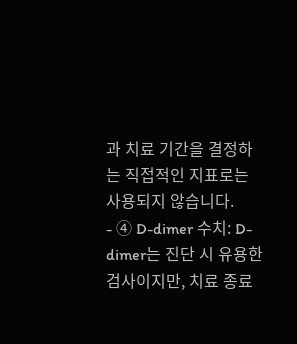과 치료 기간을 결정하는 직접적인 지표로는 사용되지 않습니다.
- ④ D-dimer 수치: D-dimer는 진단 시 유용한 검사이지만, 치료 종료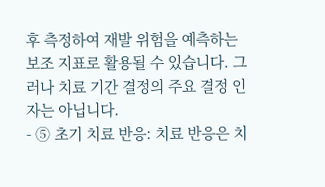후 측정하여 재발 위험을 예측하는 보조 지표로 활용될 수 있습니다. 그러나 치료 기간 결정의 주요 결정 인자는 아닙니다.
- ⑤ 초기 치료 반응: 치료 반응은 치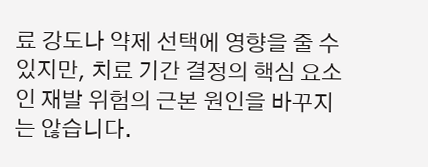료 강도나 약제 선택에 영향을 줄 수 있지만, 치료 기간 결정의 핵심 요소인 재발 위험의 근본 원인을 바꾸지는 않습니다.